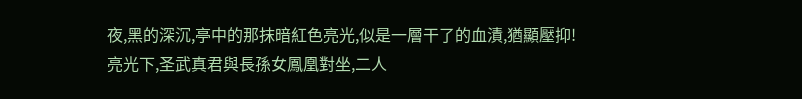夜,黑的深沉,亭中的那抹暗紅色亮光,似是一層干了的血漬,猶顯壓抑!
亮光下,圣武真君與長孫女鳳凰對坐,二人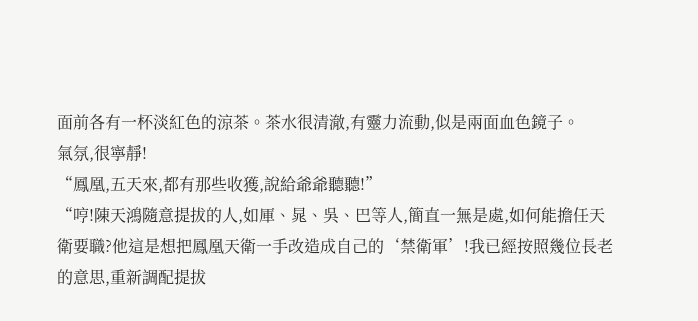面前各有一杯淡紅色的涼茶。茶水很清澈,有靈力流動,似是兩面血色鏡子。
氣氛,很寧靜!
“鳳凰,五天來,都有那些收獲,說給爺爺聽聽!”
“哼!陳天鴻隨意提拔的人,如厙、晁、吳、巴等人,簡直一無是處,如何能擔任天衛要職?他這是想把鳳凰天衛一手改造成自己的‘禁衛軍’!我已經按照幾位長老的意思,重新調配提拔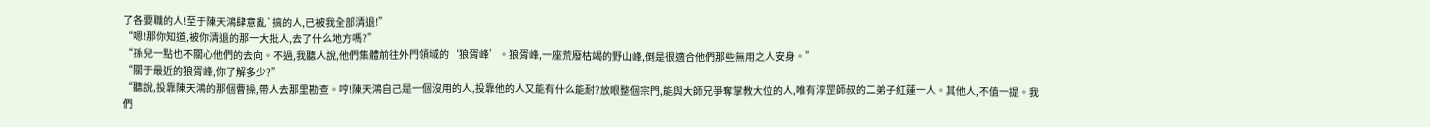了各要職的人!至于陳天鴻肆意亂`搞的人,已被我全部清退!”
“嗯!那你知道,被你清退的那一大批人,去了什么地方嗎?”
“孫兒一點也不關心他們的去向。不過,我聽人說,他們集體前往外門領域的‘狼胥峰’。狼胥峰,一座荒廢枯竭的野山峰,倒是很適合他們那些無用之人安身。”
“關于最近的狼胥峰,你了解多少?”
“聽說,投靠陳天鴻的那個曹操,帶人去那里勘查。哼!陳天鴻自己是一個沒用的人,投靠他的人又能有什么能耐?放眼整個宗門,能與大師兄爭奪掌教大位的人,唯有淳罡師叔的二弟子紅蓮一人。其他人,不值一提。我們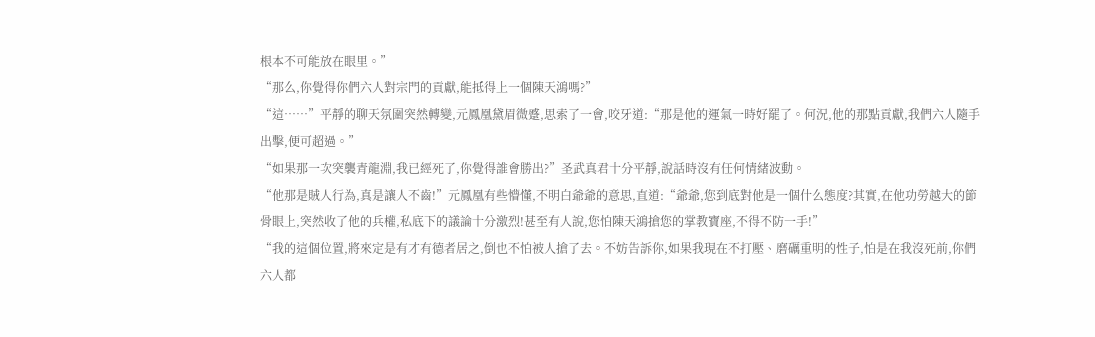根本不可能放在眼里。”
“那么,你覺得你們六人對宗門的貢獻,能抵得上一個陳天鴻嗎?”
“這……”平靜的聊天氛圍突然轉變,元鳳凰黛眉微蹙,思索了一會,咬牙道:“那是他的運氣一時好罷了。何況,他的那點貢獻,我們六人隨手出擊,便可超過。”
“如果那一次突襲青龍淵,我已經死了,你覺得誰會勝出?”圣武真君十分平靜,說話時沒有任何情緒波動。
“他那是賊人行為,真是讓人不齒!”元鳳凰有些懵懂,不明白爺爺的意思,直道:“爺爺,您到底對他是一個什么態度?其實,在他功勞越大的節骨眼上,突然收了他的兵權,私底下的議論十分激烈!甚至有人說,您怕陳天鴻搶您的掌教寶座,不得不防一手!”
“我的這個位置,將來定是有才有德者居之,倒也不怕被人搶了去。不妨告訴你,如果我現在不打壓、磨礪重明的性子,怕是在我沒死前,你們六人都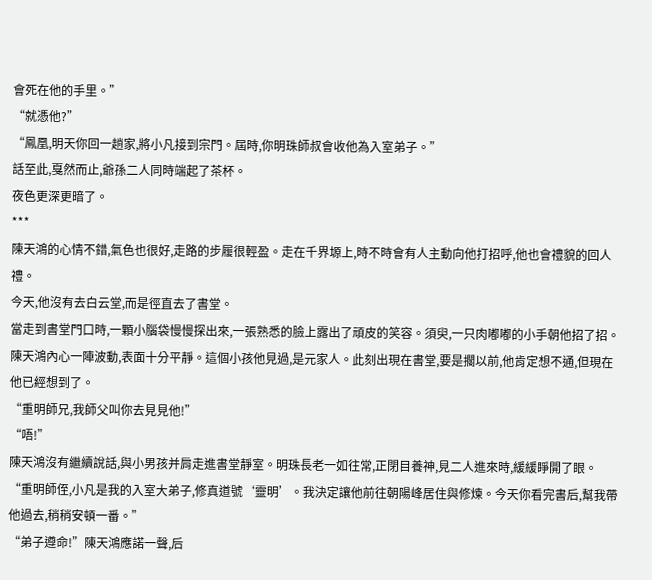會死在他的手里。”
“就憑他?”
“鳳凰,明天你回一趟家,將小凡接到宗門。屆時,你明珠師叔會收他為入室弟子。”
話至此,戛然而止,爺孫二人同時端起了茶杯。
夜色更深更暗了。
***
陳天鴻的心情不錯,氣色也很好,走路的步履很輕盈。走在千界塬上,時不時會有人主動向他打招呼,他也會禮貌的回人禮。
今天,他沒有去白云堂,而是徑直去了書堂。
當走到書堂門口時,一顆小腦袋慢慢探出來,一張熟悉的臉上露出了頑皮的笑容。須臾,一只肉嘟嘟的小手朝他招了招。
陳天鴻內心一陣波動,表面十分平靜。這個小孩他見過,是元家人。此刻出現在書堂,要是擱以前,他肯定想不通,但現在他已經想到了。
“重明師兄,我師父叫你去見見他!”
“唔!”
陳天鴻沒有繼續說話,與小男孩并肩走進書堂靜室。明珠長老一如往常,正閉目養神,見二人進來時,緩緩睜開了眼。
“重明師侄,小凡是我的入室大弟子,修真道號‘靈明’。我決定讓他前往朝陽峰居住與修煉。今天你看完書后,幫我帶他過去,稍稍安頓一番。”
“弟子遵命!”陳天鴻應諾一聲,后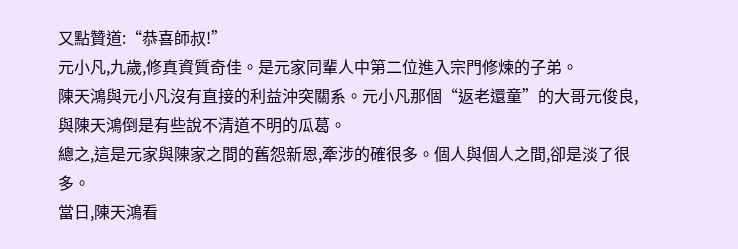又點贊道:“恭喜師叔!”
元小凡,九歲,修真資質奇佳。是元家同輩人中第二位進入宗門修煉的子弟。
陳天鴻與元小凡沒有直接的利益沖突關系。元小凡那個“返老還童”的大哥元俊良,與陳天鴻倒是有些說不清道不明的瓜葛。
總之,這是元家與陳家之間的舊怨新恩,牽涉的確很多。個人與個人之間,卻是淡了很多。
當日,陳天鴻看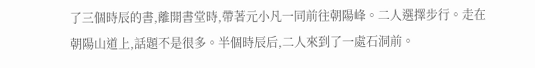了三個時辰的書,離開書堂時,帶著元小凡一同前往朝陽峰。二人選擇步行。走在朝陽山道上,話題不是很多。半個時辰后,二人來到了一處石洞前。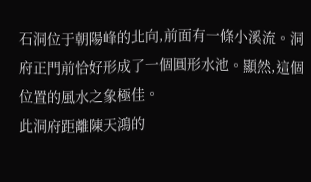石洞位于朝陽峰的北向,前面有一條小溪流。洞府正門前恰好形成了一個圓形水池。顯然,這個位置的風水之象極佳。
此洞府距離陳天鴻的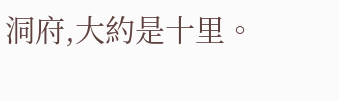洞府,大約是十里。